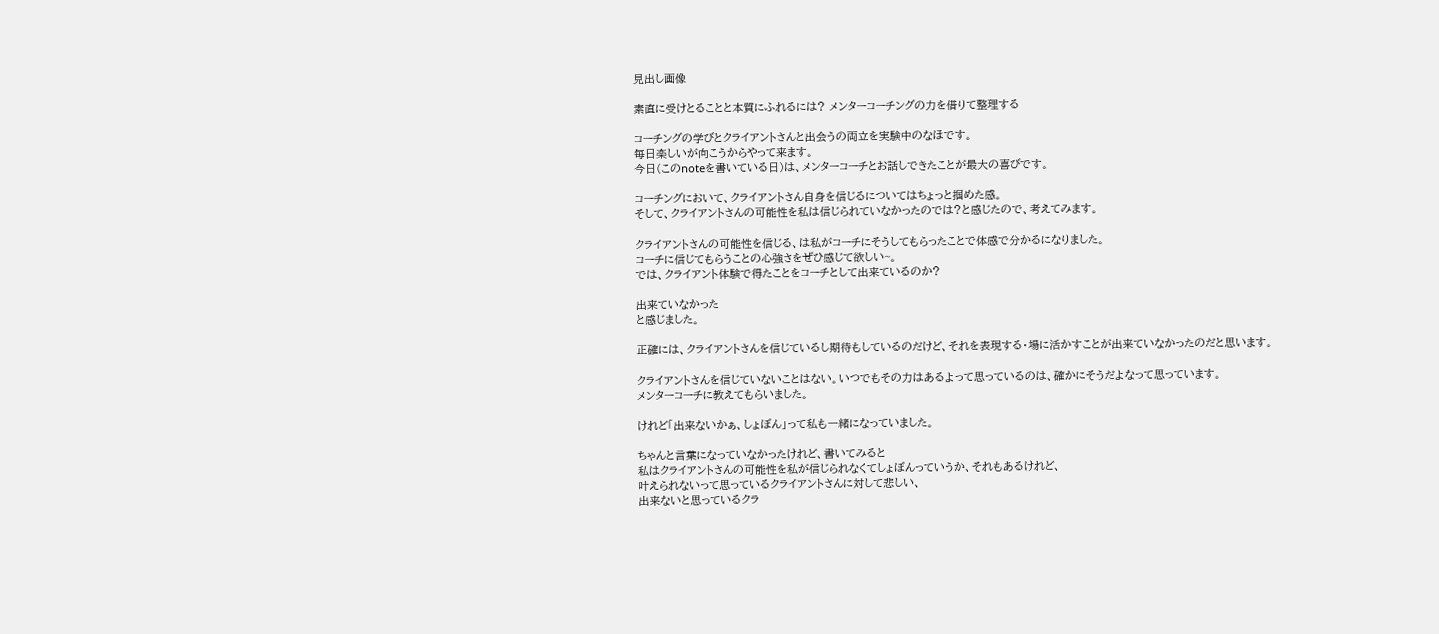見出し画像

素直に受けとることと本質にふれるには? メンターコーチングの力を借りて整理する

コーチングの学びとクライアントさんと出会うの両立を実験中のなほです。
毎日楽しいが向こうからやって来ます。
今日(このnoteを書いている日)は、メンターコーチとお話しできたことが最大の喜びです。

コーチングにおいて、クライアントさん自身を信じるについてはちょっと掴めた感。
そして、クライアントさんの可能性を私は信じられていなかったのでは?と感じたので、考えてみます。

クライアントさんの可能性を信じる、は私がコーチにそうしてもらったことで体感で分かるになりました。
コーチに信じてもらうことの心強さをぜひ感じて欲しい~。
では、クライアント体験で得たことをコーチとして出来ているのか?

出来ていなかった
と感じました。

正確には、クライアントさんを信じているし期待もしているのだけど、それを表現する・場に活かすことが出来ていなかったのだと思います。

クライアントさんを信じていないことはない。いつでもその力はあるよって思っているのは、確かにそうだよなって思っています。
メンターコーチに教えてもらいました。

けれど「出来ないかぁ、しょぼん」って私も一緒になっていました。

ちゃんと言葉になっていなかったけれど、書いてみると
私はクライアントさんの可能性を私が信じられなくてしょぼんっていうか、それもあるけれど、
叶えられないって思っているクライアントさんに対して悲しい、
出来ないと思っているクラ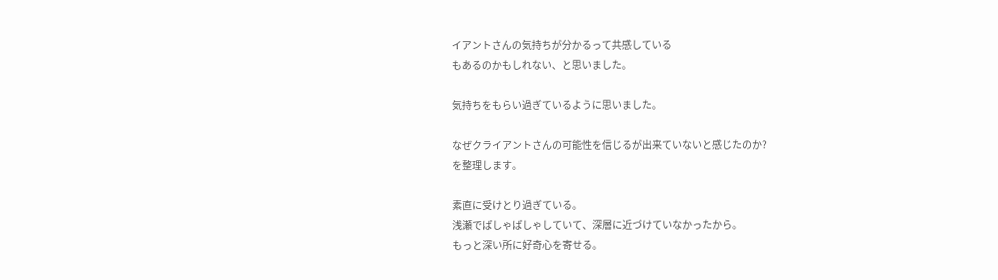イアントさんの気持ちが分かるって共感している
もあるのかもしれない、と思いました。

気持ちをもらい過ぎているように思いました。

なぜクライアントさんの可能性を信じるが出来ていないと感じたのか?
を整理します。

素直に受けとり過ぎている。
浅瀬でぱしゃぱしゃしていて、深層に近づけていなかったから。
もっと深い所に好奇心を寄せる。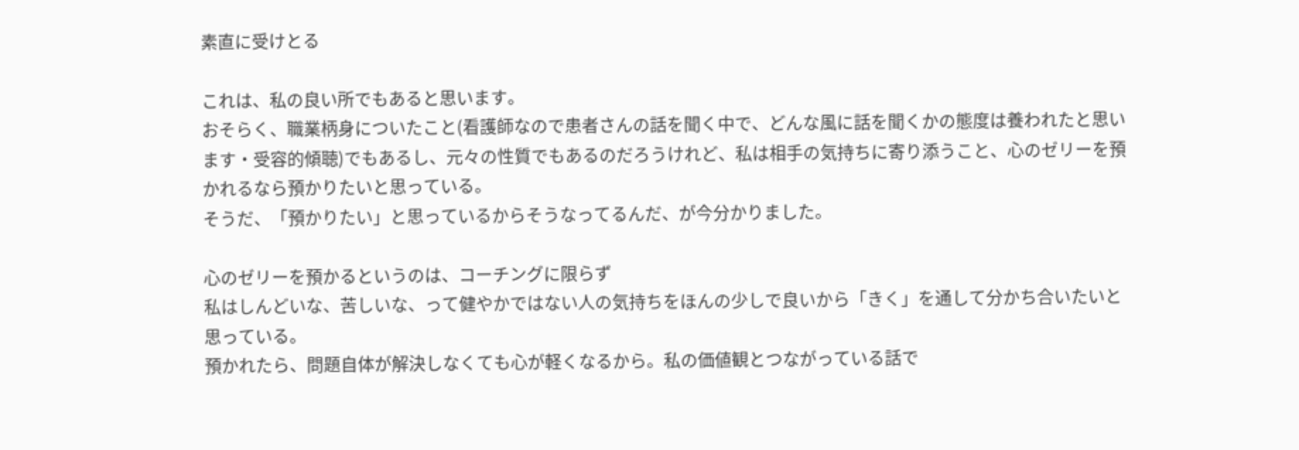素直に受けとる

これは、私の良い所でもあると思います。
おそらく、職業柄身についたこと(看護師なので患者さんの話を聞く中で、どんな風に話を聞くかの態度は養われたと思います・受容的傾聴)でもあるし、元々の性質でもあるのだろうけれど、私は相手の気持ちに寄り添うこと、心のゼリーを預かれるなら預かりたいと思っている。
そうだ、「預かりたい」と思っているからそうなってるんだ、が今分かりました。

心のゼリーを預かるというのは、コーチングに限らず
私はしんどいな、苦しいな、って健やかではない人の気持ちをほんの少しで良いから「きく」を通して分かち合いたいと思っている。
預かれたら、問題自体が解決しなくても心が軽くなるから。私の価値観とつながっている話で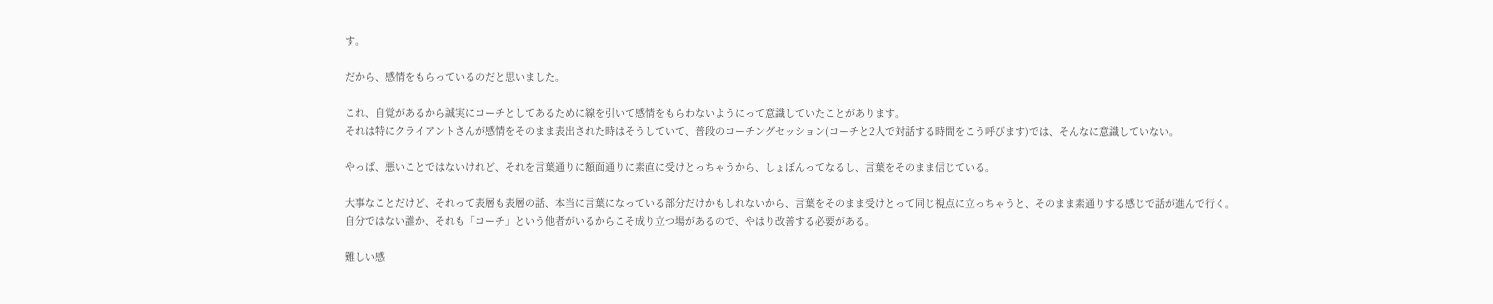す。

だから、感情をもらっているのだと思いました。

これ、自覚があるから誠実にコーチとしてあるために線を引いて感情をもらわないようにって意識していたことがあります。
それは特にクライアントさんが感情をそのまま表出された時はそうしていて、普段のコーチングセッション(コーチと2人で対話する時間をこう呼びます)では、そんなに意識していない。

やっぱ、悪いことではないけれど、それを言葉通りに額面通りに素直に受けとっちゃうから、しょぼんってなるし、言葉をそのまま信じている。

大事なことだけど、それって表層も表層の話、本当に言葉になっている部分だけかもしれないから、言葉をそのまま受けとって同じ視点に立っちゃうと、そのまま素通りする感じで話が進んで行く。
自分ではない誰か、それも「コーチ」という他者がいるからこそ成り立つ場があるので、やはり改善する必要がある。

難しい感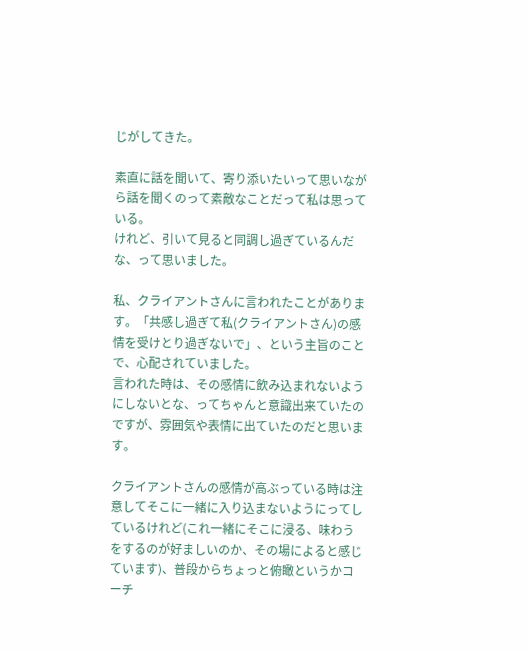じがしてきた。

素直に話を聞いて、寄り添いたいって思いながら話を聞くのって素敵なことだって私は思っている。
けれど、引いて見ると同調し過ぎているんだな、って思いました。

私、クライアントさんに言われたことがあります。「共感し過ぎて私(クライアントさん)の感情を受けとり過ぎないで」、という主旨のことで、心配されていました。
言われた時は、その感情に飲み込まれないようにしないとな、ってちゃんと意識出来ていたのですが、雰囲気や表情に出ていたのだと思います。

クライアントさんの感情が高ぶっている時は注意してそこに一緒に入り込まないようにってしているけれど(これ一緒にそこに浸る、味わうをするのが好ましいのか、その場によると感じています)、普段からちょっと俯瞰というかコーチ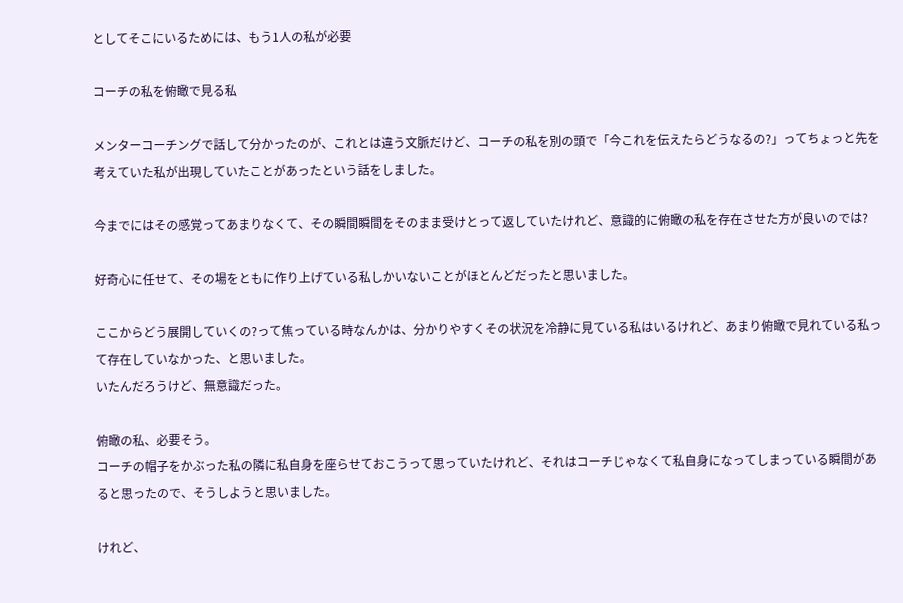としてそこにいるためには、もう1人の私が必要

コーチの私を俯瞰で見る私

メンターコーチングで話して分かったのが、これとは違う文脈だけど、コーチの私を別の頭で「今これを伝えたらどうなるの?」ってちょっと先を考えていた私が出現していたことがあったという話をしました。

今までにはその感覚ってあまりなくて、その瞬間瞬間をそのまま受けとって返していたけれど、意識的に俯瞰の私を存在させた方が良いのでは?

好奇心に任せて、その場をともに作り上げている私しかいないことがほとんどだったと思いました。

ここからどう展開していくの?って焦っている時なんかは、分かりやすくその状況を冷静に見ている私はいるけれど、あまり俯瞰で見れている私って存在していなかった、と思いました。
いたんだろうけど、無意識だった。

俯瞰の私、必要そう。
コーチの帽子をかぶった私の隣に私自身を座らせておこうって思っていたけれど、それはコーチじゃなくて私自身になってしまっている瞬間があると思ったので、そうしようと思いました。

けれど、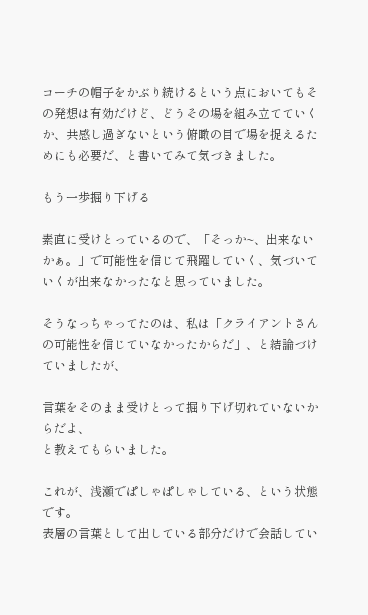コーチの帽子をかぶり続けるという点においてもその発想は有効だけど、どうその場を組み立てていくか、共感し過ぎないという俯瞰の目で場を捉えるためにも必要だ、と書いてみて気づきました。

もう一歩掘り下げる

素直に受けとっているので、「そっか~、出来ないかぁ。」で可能性を信じて飛躍していく、気づいていくが出来なかったなと思っていました。

そうなっちゃってたのは、私は「クライアントさんの可能性を信じていなかったからだ」、と結論づけていましたが、

言葉をそのまま受けとって掘り下げ切れていないからだよ、
と教えてもらいました。

これが、浅瀬でぱしゃぱしゃしている、という状態です。
表層の言葉として出している部分だけで会話してい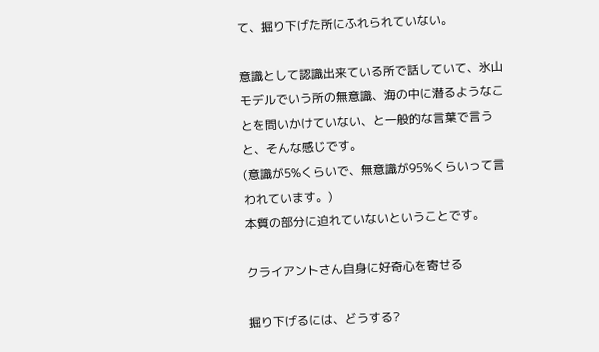て、掘り下げた所にふれられていない。

意識として認識出来ている所で話していて、氷山モデルでいう所の無意識、海の中に潜るようなことを問いかけていない、と一般的な言葉で言うと、そんな感じです。
(意識が5%くらいで、無意識が95%くらいって言われています。)
本質の部分に迫れていないということです。

クライアントさん自身に好奇心を寄せる

掘り下げるには、どうする?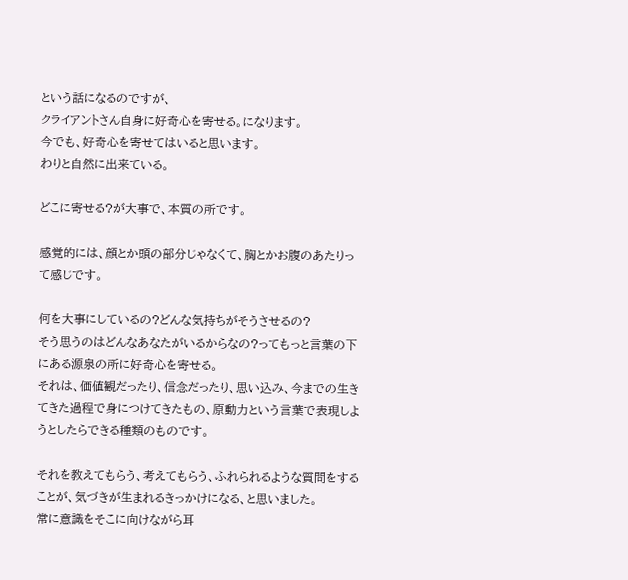という話になるのですが、
クライアントさん自身に好奇心を寄せる。になります。
今でも、好奇心を寄せてはいると思います。
わりと自然に出来ている。

どこに寄せる?が大事で、本質の所です。

感覚的には、顔とか頭の部分じゃなくて、胸とかお腹のあたりって感じです。

何を大事にしているの?どんな気持ちがそうさせるの?
そう思うのはどんなあなたがいるからなの?ってもっと言葉の下にある源泉の所に好奇心を寄せる。
それは、価値観だったり、信念だったり、思い込み、今までの生きてきた過程で身につけてきたもの、原動力という言葉で表現しようとしたらできる種類のものです。

それを教えてもらう、考えてもらう、ふれられるような質問をすることが、気づきが生まれるきっかけになる、と思いました。
常に意識をそこに向けながら耳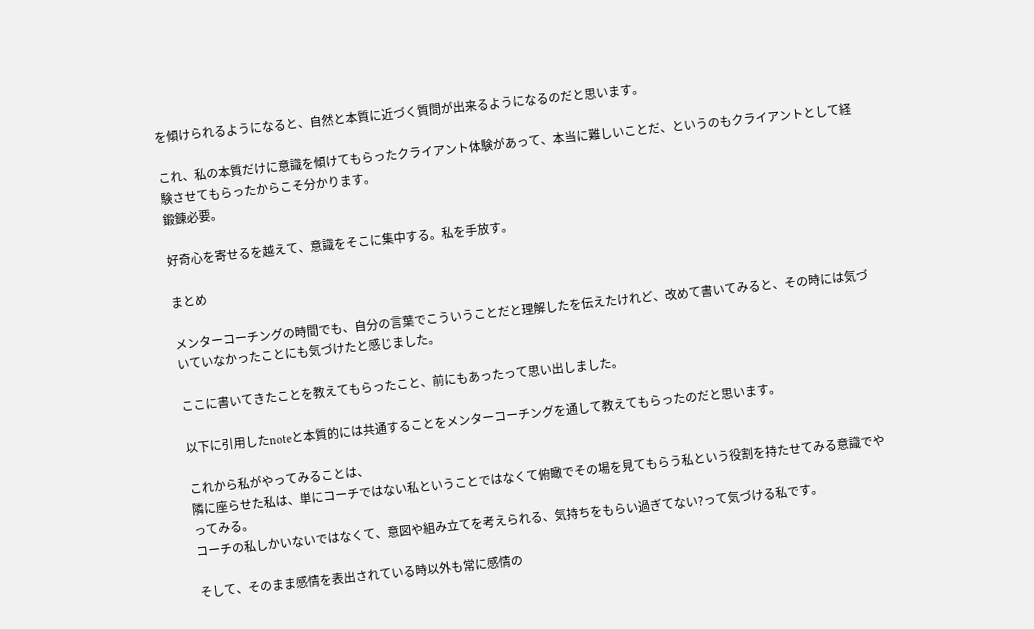を傾けられるようになると、自然と本質に近づく質問が出来るようになるのだと思います。

これ、私の本質だけに意識を傾けてもらったクライアント体験があって、本当に難しいことだ、というのもクライアントとして経験させてもらったからこそ分かります。
鍛錬必要。

好奇心を寄せるを越えて、意識をそこに集中する。私を手放す。

まとめ

メンターコーチングの時間でも、自分の言葉でこういうことだと理解したを伝えたけれど、改めて書いてみると、その時には気づいていなかったことにも気づけたと感じました。

ここに書いてきたことを教えてもらったこと、前にもあったって思い出しました。

以下に引用したnoteと本質的には共通することをメンターコーチングを通して教えてもらったのだと思います。

これから私がやってみることは、
隣に座らせた私は、単にコーチではない私ということではなくて俯瞰でその場を見てもらう私という役割を持たせてみる意識でやってみる。
コーチの私しかいないではなくて、意図や組み立てを考えられる、気持ちをもらい過ぎてない?って気づける私です。

そして、そのまま感情を表出されている時以外も常に感情の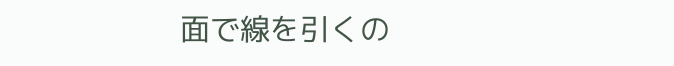面で線を引くの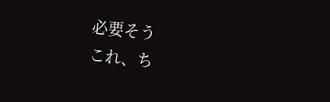必要そう
これ、ち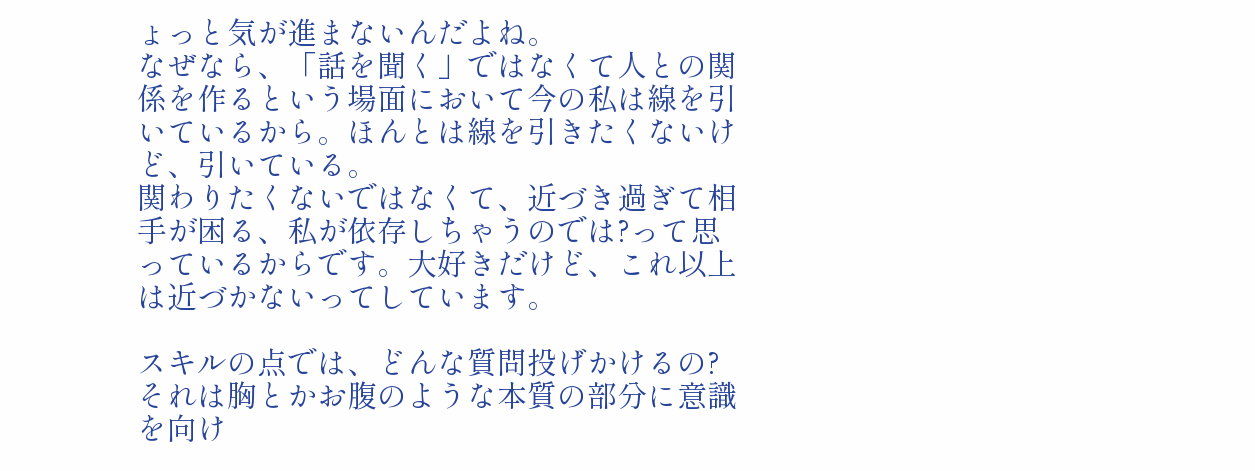ょっと気が進まないんだよね。
なぜなら、「話を聞く」ではなくて人との関係を作るという場面において今の私は線を引いているから。ほんとは線を引きたくないけど、引いている。
関わりたくないではなくて、近づき過ぎて相手が困る、私が依存しちゃうのでは?って思っているからです。大好きだけど、これ以上は近づかないってしています。

スキルの点では、どんな質問投げかけるの?それは胸とかお腹のような本質の部分に意識を向け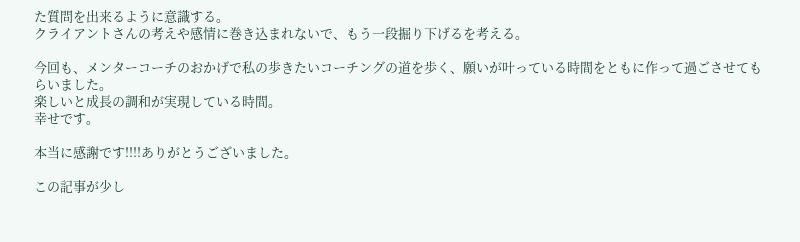た質問を出来るように意識する。
クライアントさんの考えや感情に巻き込まれないで、もう一段掘り下げるを考える。

今回も、メンターコーチのおかげで私の歩きたいコーチングの道を歩く、願いが叶っている時間をともに作って過ごさせてもらいました。
楽しいと成長の調和が実現している時間。
幸せです。

本当に感謝です!!!!ありがとうございました。

この記事が少し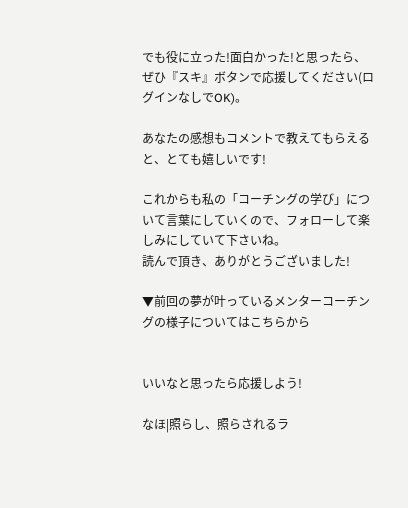でも役に立った!面白かった!と思ったら、ぜひ『スキ』ボタンで応援してください(ログインなしでOK)。

あなたの感想もコメントで教えてもらえると、とても嬉しいです!

これからも私の「コーチングの学び」について言葉にしていくので、フォローして楽しみにしていて下さいね。
読んで頂き、ありがとうございました!

▼前回の夢が叶っているメンターコーチングの様子についてはこちらから


いいなと思ったら応援しよう!

なほ|照らし、照らされるラ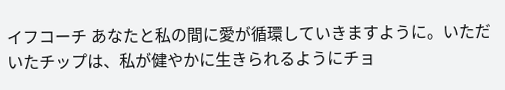イフコーチ あなたと私の間に愛が循環していきますように。いただいたチップは、私が健やかに生きられるようにチョ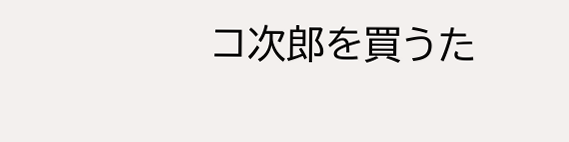コ次郎を買うた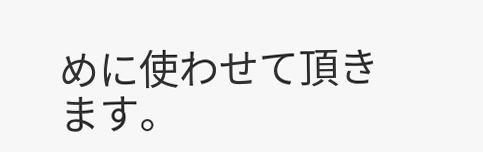めに使わせて頂きます。